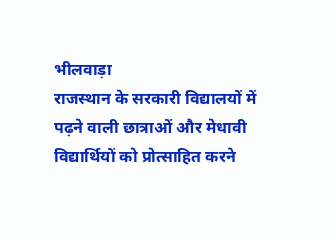भीलवाड़ा
राजस्थान के सरकारी विद्यालयों में पढ़ने वाली छात्राओं और मेधावी विद्यार्थियों को प्रोत्साहित करने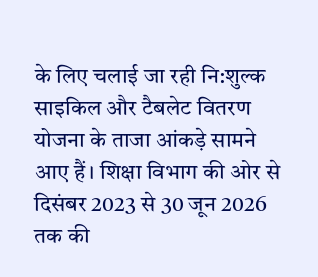के लिए चलाई जा रही नि:शुल्क साइकिल और टैबलेट वितरण योजना के ताजा आंकड़े सामने आए हैं। शिक्षा विभाग की ओर से दिसंबर 2023 से 30 जून 2026 तक की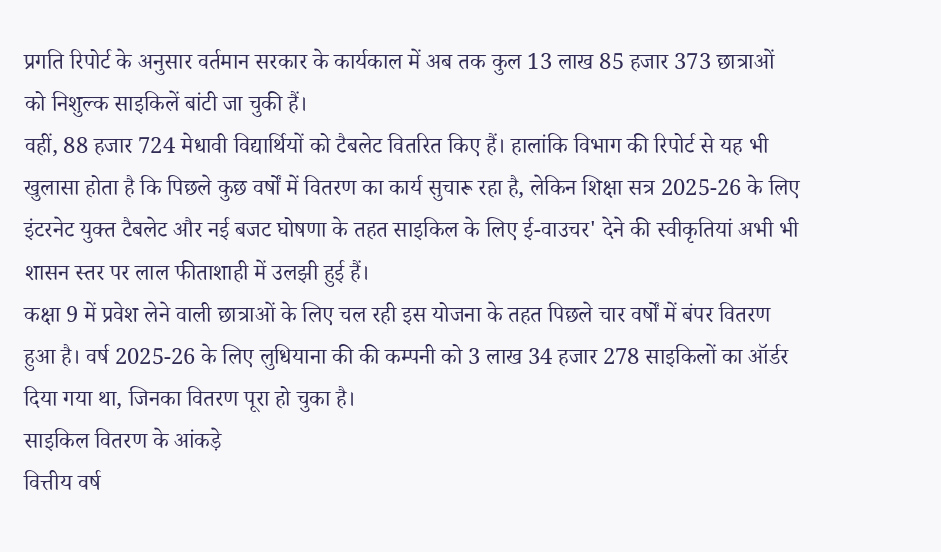प्रगति रिपोर्ट के अनुसार वर्तमान सरकार के कार्यकाल में अब तक कुल 13 लाख 85 हजार 373 छात्राओं को निशुल्क साइकिलें बांटी जा चुकी हैं।
वहीं, 88 हजार 724 मेधावी विद्यार्थियों को टैबलेट वितरित किए हैं। हालांकि विभाग की रिपोर्ट से यह भी खुलासा होता है कि पिछले कुछ वर्षों में वितरण का कार्य सुचारू रहा है, लेकिन शिक्षा सत्र 2025-26 के लिए इंटरनेट युक्त टैबलेट और नई बजट घोषणा के तहत साइकिल के लिए ई-वाउचर' देने की स्वीकृतियां अभी भी शासन स्तर पर लाल फीताशाही में उलझी हुई हैं।
कक्षा 9 में प्रवेश लेने वाली छात्राओं के लिए चल रही इस योजना के तहत पिछले चार वर्षों में बंपर वितरण हुआ है। वर्ष 2025-26 के लिए लुधियाना की की कम्पनी को 3 लाख 34 हजार 278 साइकिलों का ऑर्डर दिया गया था, जिनका वितरण पूरा हो चुका है।
साइकिल वितरण के आंकड़े
वित्तीय वर्ष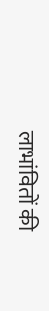लाभांवितों की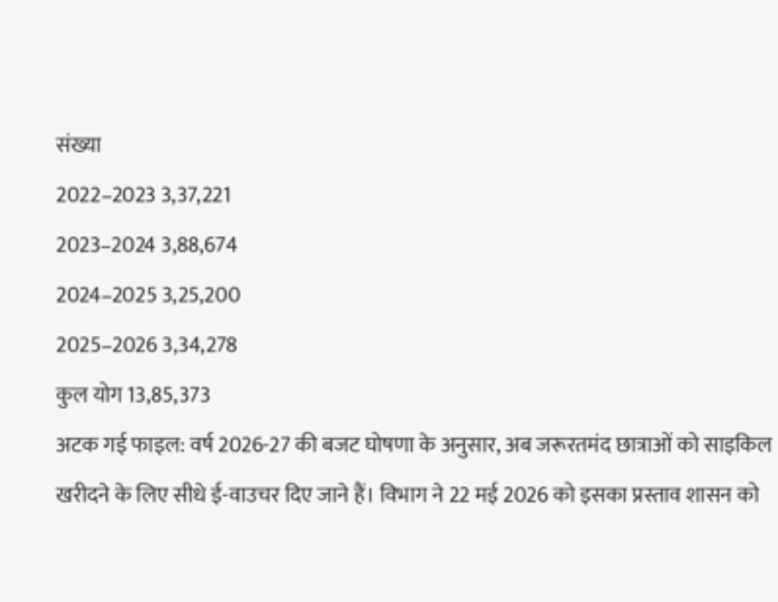संख्या
2022–2023 3,37,221
2023–2024 3,88,674
2024–2025 3,25,200
2025–2026 3,34,278
कुल योग 13,85,373
अटक गई फाइल: वर्ष 2026-27 की बजट घोषणा के अनुसार, अब जरूरतमंद छात्राओं को साइकिल खरीदने के लिए सीधे ई-वाउचर दिए जाने हैं। विभाग ने 22 मई 2026 को इसका प्रस्ताव शासन को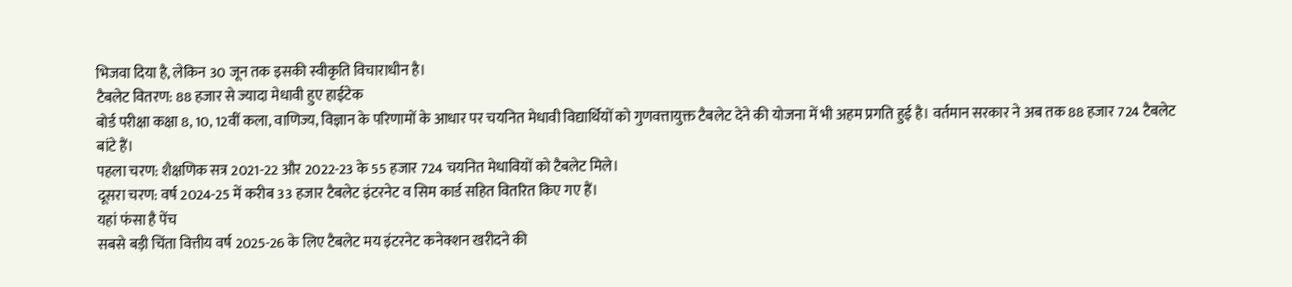भिजवा दिया है, लेकिन 30 जून तक इसकी स्वीकृति विचाराधीन है।
टैबलेट वितरण: 88 हजार से ज्यादा मेधावी हुए हाईटेक
बोर्ड परीक्षा कक्षा 8, 10, 12वीं कला, वाणिज्य, विज्ञान के परिणामों के आधार पर चयनित मेधावी विद्यार्थियों को गुणवत्तायुक्त टैबलेट देने की योजना में भी अहम प्रगति हुई है। वर्तमान सरकार ने अब तक 88 हजार 724 टैबलेट बांटे हैं।
पहला चरण: शैक्षणिक सत्र 2021-22 और 2022-23 के 55 हजार 724 चयनित मेधावियों को टैबलेट मिले।
दूसरा चरण: वर्ष 2024-25 में करीब 33 हजार टैबलेट इंटरनेट व सिम कार्ड सहित वितरित किए गए हैं।
यहां फंसा है पेंच
सबसे बड़ी चिंता वित्तीय वर्ष 2025-26 के लिए टैबलेट मय इंटरनेट कनेक्शन खरीदने की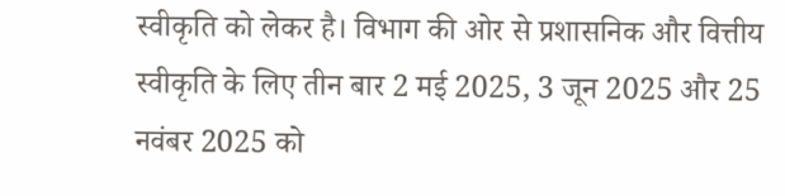स्वीकृति को लेकर है। विभाग की ओर से प्रशासनिक और वित्तीय स्वीकृति के लिए तीन बार 2 मई 2025, 3 जून 2025 और 25 नवंबर 2025 को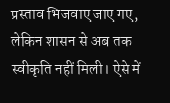प्रस्ताव भिजवाए जाए गए, लेकिन शासन से अब तक स्वीकृति नहीं मिली। ऐसे में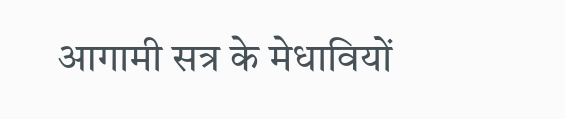आगामी सत्र के मेधावियों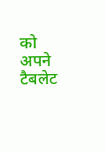को अपने टैबलेट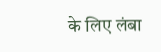के लिए लंबा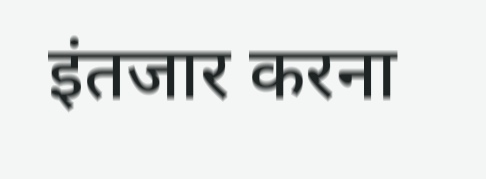इंतजार करना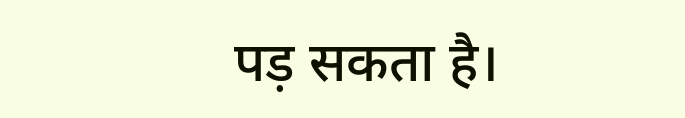पड़ सकता है।